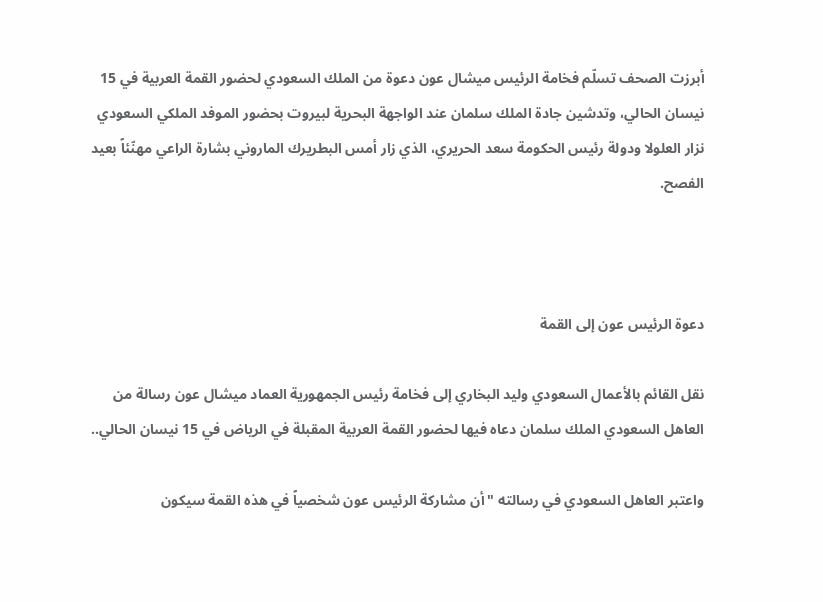أبرزت الصحف تسلّم فخامة الرئيس ميشال عون دعوة من الملك السعودي لحضور القمة العربية في 15 نيسان الحالي، وتدشين جادة الملك سلمان عند الواجهة البحرية لبيروت بحضور الموفد الملكي السعودي نزار العلولا ودولة رئيس الحكومة سعد الحريري، الذي زار أمس البطريرك الماروني بشارة الراعي مهنّئاً بعيد الفصح.



دعوة الرئيس عون إلى القمة

نقل القائم بالأعمال السعودي وليد البخاري إلى فخامة رئيس الجمهورية العماد ميشال عون رسالة من العاهل السعودي الملك سلمان دعاه فيها لحضور القمة العربية المقبلة في الرياض في 15 نيسان الحالي..

واعتبر العاهل السعودي في رسالته "أن مشاركة الرئيس عون شخصياً في هذه القمة سيكون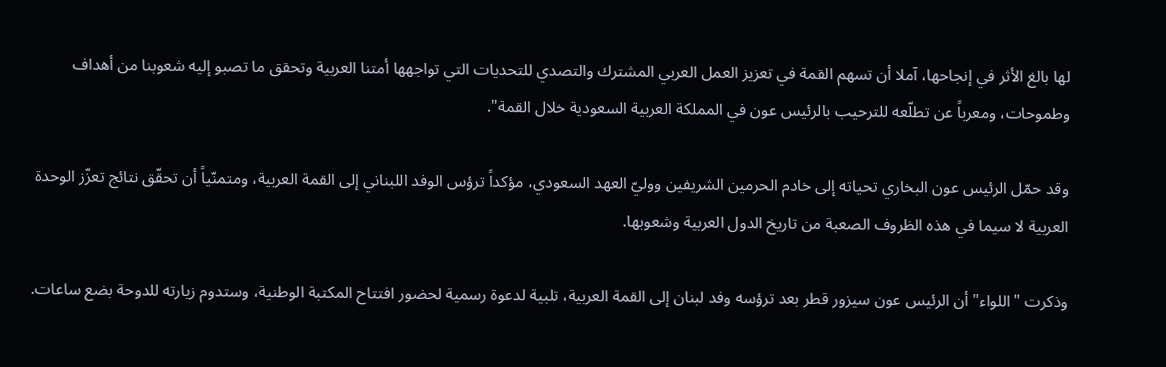لها بالغ الأثر في إنجاحها، آملا أن تسهم القمة في تعزيز العمل العربي المشترك والتصدي للتحديات التي تواجهها أمتنا العربية وتحقق ما تصبو إليه شعوبنا من أهداف وطموحات، ومعرباً عن تطلّعه للترحيب بالرئيس عون في المملكة العربية السعودية خلال القمة".

وقد حمّل الرئيس عون البخاري تحياته إلى خادم الحرمين الشريفين ووليّ العهد السعودي، مؤكداً ترؤس الوفد اللبناني إلى القمة العربية، ومتمنّياً أن تحقّق نتائج تعزّز الوحدة العربية لا سيما في هذه الظروف الصعبة من تاريخ الدول العربية وشعوبها.

وذكرت "اللواء" أن الرئيس عون سيزور قطر بعد ترؤسه وفد لبنان إلى القمة العربية، تلبية لدعوة رسمية لحضور افتتاح المكتبة الوطنية، وستدوم زيارته للدوحة بضع ساعات.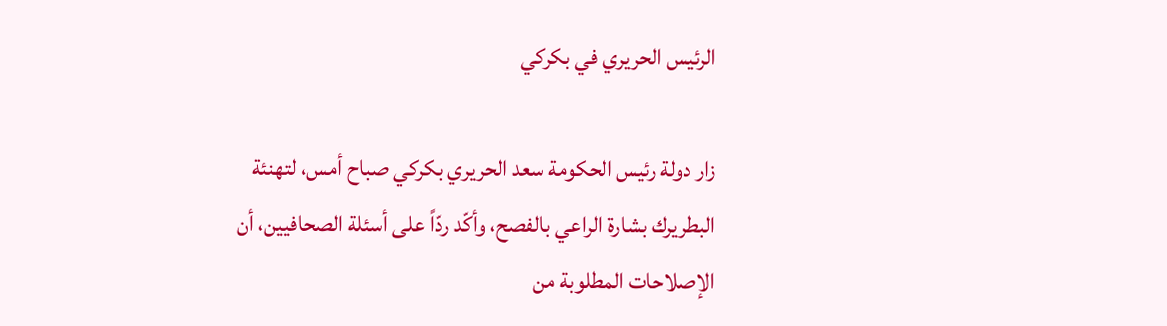الرئيس الحريري في بكركي

زار دولة رئيس الحكومة سعد الحريري بكركي صباح أمس، لتهنئة البطريرك بشارة الراعي بالفصح، وأكّد ردّاً على أسئلة الصحافيين، أن الإصلاحات المطلوبة من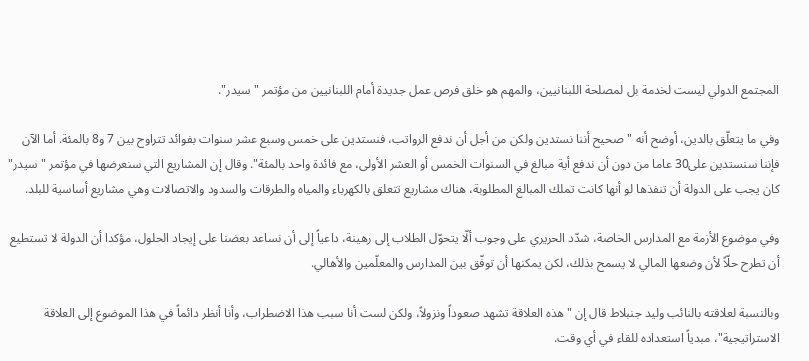المجتمع الدولي ليست لخدمة بل لمصلحة اللبنانيين، والمهم هو خلق فرص عمل جديدة أمام اللبنانيين من مؤتمر "سيدر".

وفي ما يتعلّق بالدين، أوضح أنه "صحيح أننا نستدين ولكن من أجل أن ندفع الرواتب، فنستدين على خمس وسبع عشر سنوات بفوائد تتراوح بين 7 و8 بالمئة. أما الآن فإننا سنستدين على30 عاما من دون أن ندفع أية مبالغ في السنوات الخمس أو العشر الأولى، مع فائدة واحد بالمئة". وقال إن المشاريع التي سنعرضها في مؤتمر "سيدر" كان يجب على الدولة أن تنفذها لو أنها كانت تملك المبالغ المطلوبة، هناك مشاريع تتعلق بالكهرباء والمياه والطرقات والسدود والاتصالات وهي مشاريع أساسية للبلد.

وفي موضوع الأزمة مع المدارس الخاصة، شدّد الحريري على وجوب ألّا يتحوّل الطلاب إلى رهينة، داعياً إلى أن نساعد بعضنا على إيجاد الحلول، مؤكدا أن الدولة لا تستطيع أن تطرح حلّاً لأن وضعها المالي لا يسمح بذلك، لكن يمكنها أن توفّق بين المدارس والمعلّمين والأهالي.

وبالنسبة لعلاقته بالنائب وليد جنبلاط قال إن "هذه العلاقة تشهد صعوداً ونزولاً، ولكن لست أنا سبب هذا الاضطراب، وأنا أنظر دائماً في هذا الموضوع إلى العلاقة الاستراتيجية"، مبدياً استعداده للقاء في أي وقت.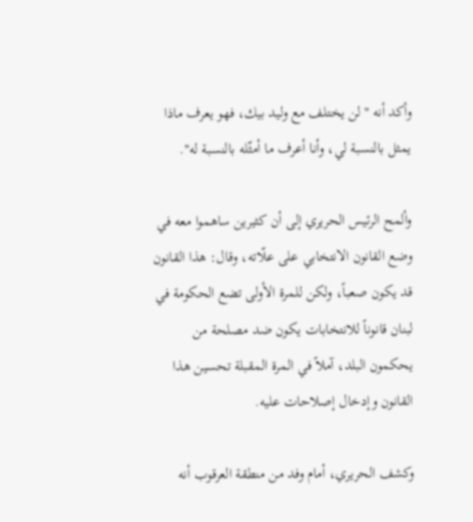وأكد أنه "لن يختلف مع وليد بيك، فهو يعرف ماذا يمثل بالنسبة لي، وأنا أعرف ما أمثّله بالنسبة له".

وألمح الرئيس الحريري إلى أن كثيرين ساهموا معه في وضع القانون الانتخابي على علّاته، وقال: هذا القانون قد يكون صعباً، ولكن للمرة الأولى تضع الحكومة في لبنان قانوناً للانتخابات يكون ضد مصلحة من يحكمون البلد، آملاً في المرة المقبلة تحسين هذا القانون وإدخال إصلاحات عليه.

وكشف الحريري، أمام وفد من منطقة العرقوب أنه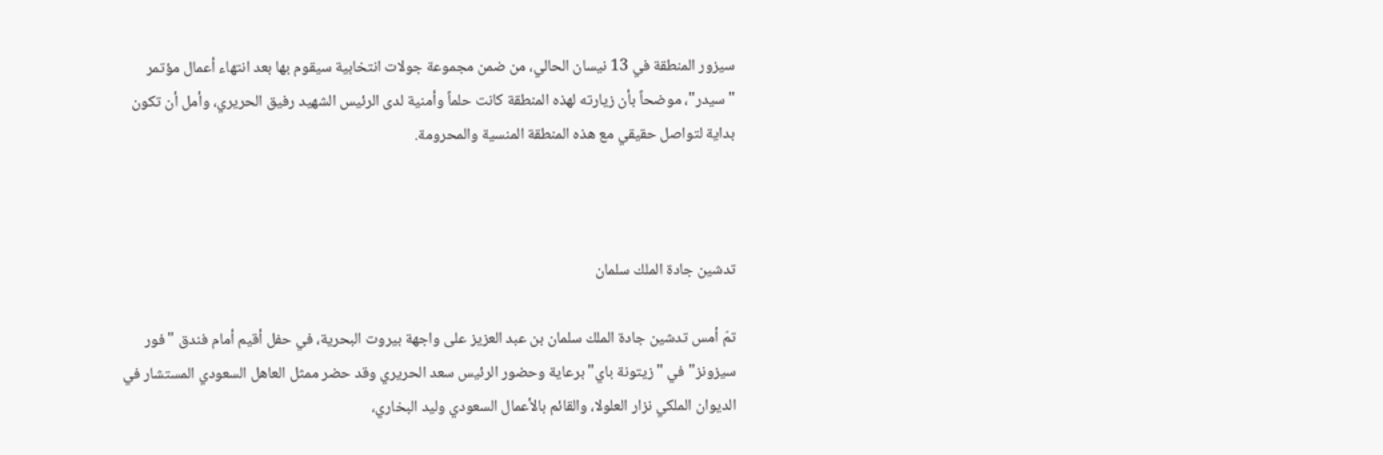سيزور المنطقة في 13 نيسان الحالي، من ضمن مجموعة جولات انتخابية سيقوم بها بعد انتهاء أعمال مؤتمر "سيدر"، موضحاً بأن زيارته لهذه المنطقة كانت حلماً وأمنية لدى الرئيس الشهيد رفيق الحريري، وأمل أن تكون بداية لتواصل حقيقي مع هذه المنطقة المنسية والمحرومة.



تدشين جادة الملك سلمان

تمّ أمس تدشين جادة الملك سلمان بن عبد العزيز على واجهة بيروت البحرية، في حفل أقيم أمام فندق "فور سيزونز" في "زيتونة باي" برعاية وحضور الرئيس سعد الحريري وقد حضر ممثل العاهل السعودي المستشار في الديوان الملكي نزار العلولا، والقائم بالأعمال السعودي وليد البخاري،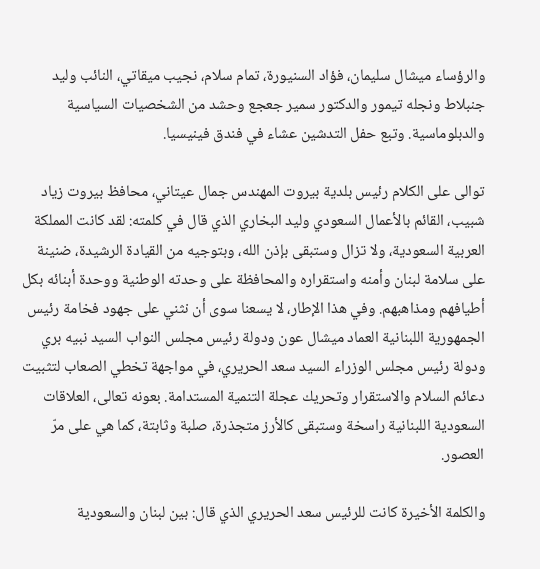والرؤساء ميشال سليمان، فؤاد السنيورة، تمام سلام، نجيب ميقاتي، النائب وليد جنبلاط ونجله تيمور والدكتور سمير جعجع وحشد من الشخصيات السياسية والدبلوماسية. وتبع حفل التدشين عشاء في فندق فينيسيا.

توالى على الكلام رئيس بلدية بيروت المهندس جمال عيتاني، محافظ بيروت زياد شبيب، القائم بالأعمال السعودي وليد البخاري الذي قال في كلمته: لقد كانت المملكة العربية السعودية، ولا تزال وستبقى بإذن الله، وبتوجيه من القيادة الرشيدة، ضنينة على سلامة لبنان وأمنه واستقراره والمحافظة على وحدته الوطنية ووحدة أبنائه بكل أطيافهم ومذاهبهم. وفي هذا الإطار، لا يسعنا سوى أن نثني على جهود فخامة رئيس الجمهورية اللبنانية العماد ميشال عون ودولة رئيس مجلس النواب السيد نبيه بري ودولة رئيس مجلس الوزراء السيد سعد الحريري، في مواجهة تخطي الصعاب لتثبيت دعائم السلام والاستقرار وتحريك عجلة التنمية المستدامة. بعونه تعالى، العلاقات السعودية اللبنانية راسخة وستبقى كالأرز متجذرة، صلبة وثابتة، كما هي على مرّ العصور.

والكلمة الأخيرة كانت للرئيس سعد الحريري الذي قال: بين لبنان والسعودية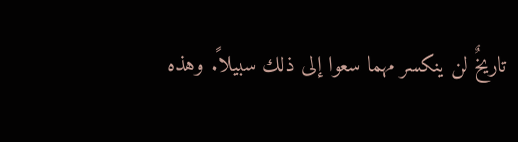تاريخٌ لن ينكسر مهما سعوا إلى ذلك سبيلاً. وهذه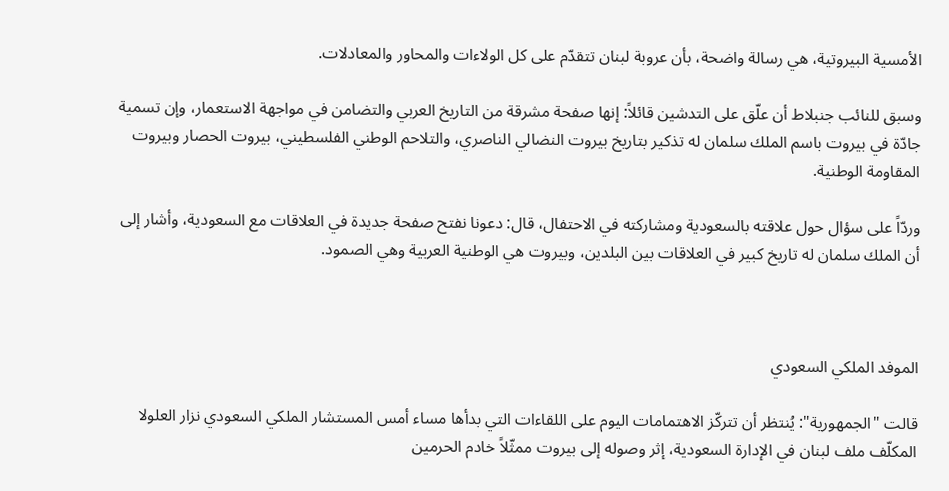الأمسية البيروتية، هي رسالة واضحة، بأن عروبة لبنان تتقدّم على كل الولاءات والمحاور والمعادلات.

وسبق للنائب جنبلاط أن علّق على التدشين قائلاً: إنها صفحة مشرقة من التاريخ العربي والتضامن في مواجهة الاستعمار، وإن تسمية جادّة في بيروت باسم الملك سلمان له تذكير بتاريخ بيروت النضالي الناصري، والتلاحم الوطني الفلسطيني، بيروت الحصار وبيروت المقاومة الوطنية.

وردّاً على سؤال حول علاقته بالسعودية ومشاركته في الاحتفال، قال: دعونا نفتح صفحة جديدة في العلاقات مع السعودية، وأشار إلى أن الملك سلمان له تاريخ كبير في العلاقات بين البلدين، وبيروت هي الوطنية العربية وهي الصمود.



الموفد الملكي السعودي

قالت "الجمهورية": يُنتظر أن تتركّز الاهتمامات اليوم على اللقاءات التي بدأها مساء أمس المستشار الملكي السعودي نزار العلولا المكلّف ملف لبنان في الإدارة السعودية، إثر وصوله إلى بيروت ممثّلاً خادم الحرمين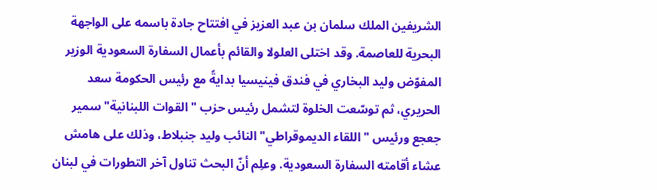الشريفين الملك سلمان بن عبد العزيز في افتتاح جادة باسمه على الواجهة البحرية للعاصمة. وقد اختلى العلولا والقائم بأعمال السفارة السعودية الوزير المفوّض وليد البخاري في فندق فينيسيا بدايةً مع رئيس الحكومة سعد الحريري، ثم توسّعت الخلوة لتشمل رئيس حزب "القوات اللبنانية" سمير جعجع ورئيس "اللقاء الديموقراطي" النائب وليد جنبلاط، وذلك على هامش عشاء أقامته السفارة السعودية. وعلِم أنّ البحث تناول آخر التطورات في لبنان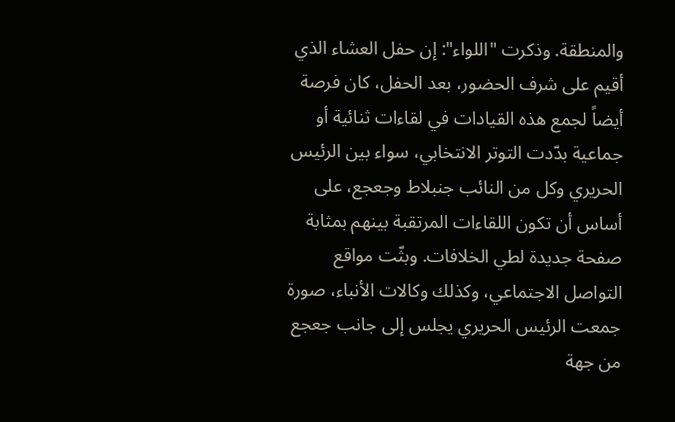والمنطقة. وذكرت "اللواء": إن حفل العشاء الذي أقيم على شرف الحضور، بعد الحفل، كان فرصة أيضاً لجمع هذه القيادات في لقاءات ثنائية أو جماعية بدّدت التوتر الانتخابي، سواء بين الرئيس الحريري وكل من النائب جنبلاط وجعجع، على أساس أن تكون اللقاءات المرتقبة بينهم بمثابة صفحة جديدة لطي الخلافات. وبثّت مواقع التواصل الاجتماعي، وكذلك وكالات الأنباء، صورة جمعت الرئيس الحريري يجلس إلى جانب جعجع من جهة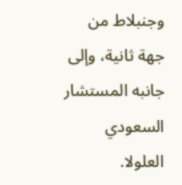وجنبلاط من جهة ثانية، وإلى جانبه المستشار السعودي العلولا.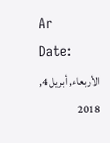Ar
Date:
الأربعاء, أبريل 4, 2018